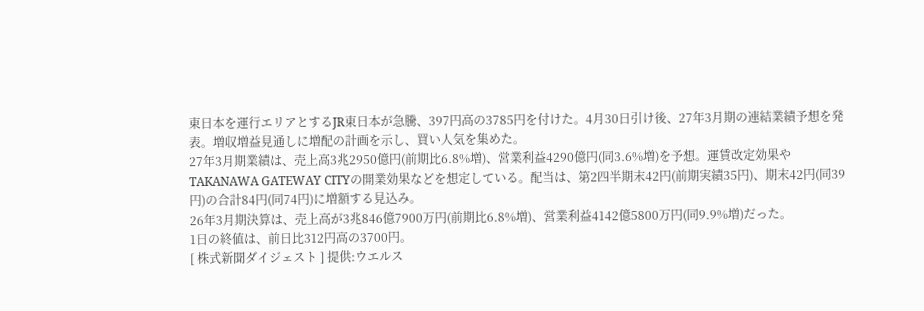東日本を運行エリアとするJR東日本が急騰、397円高の3785円を付けた。4月30日引け後、27年3月期の連結業績予想を発表。増収増益見通しに増配の計画を示し、買い人気を集めた。
27年3月期業績は、売上高3兆2950億円(前期比6.8%増)、営業利益4290億円(同3.6%増)を予想。運賃改定効果やTAKANAWA GATEWAY CITYの開業効果などを想定している。配当は、第2四半期末42円(前期実績35円)、期末42円(同39円)の合計84円(同74円)に増額する見込み。
26年3月期決算は、売上高が3兆846億7900万円(前期比6.8%増)、営業利益4142億5800万円(同9.9%増)だった。
1日の終値は、前日比312円高の3700円。
[ 株式新聞ダイジェスト ] 提供:ウエルス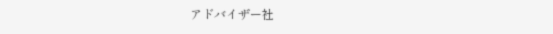アドバイザー社